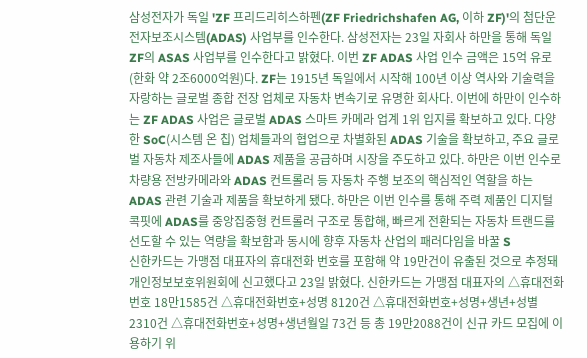삼성전자가 독일 'ZF 프리드리히스하펜(ZF Friedrichshafen AG, 이하 ZF)'의 첨단운전자보조시스템(ADAS) 사업부를 인수한다. 삼성전자는 23일 자회사 하만을 통해 독일 ZF의 ASAS 사업부를 인수한다고 밝혔다. 이번 ZF ADAS 사업 인수 금액은 15억 유로(한화 약 2조6000억원)다. ZF는 1915년 독일에서 시작해 100년 이상 역사와 기술력을 자랑하는 글로벌 종합 전장 업체로 자동차 변속기로 유명한 회사다. 이번에 하만이 인수하는 ZF ADAS 사업은 글로벌 ADAS 스마트 카메라 업계 1위 입지를 확보하고 있다. 다양한 SoC(시스템 온 칩) 업체들과의 협업으로 차별화된 ADAS 기술을 확보하고, 주요 글로벌 자동차 제조사들에 ADAS 제품을 공급하며 시장을 주도하고 있다. 하만은 이번 인수로 차량용 전방카메라와 ADAS 컨트롤러 등 자동차 주행 보조의 핵심적인 역할을 하는 ADAS 관련 기술과 제품을 확보하게 됐다. 하만은 이번 인수를 통해 주력 제품인 디지털 콕핏에 ADAS를 중앙집중형 컨트롤러 구조로 통합해, 빠르게 전환되는 자동차 트랜드를 선도할 수 있는 역량을 확보함과 동시에 향후 자동차 산업의 패러다임을 바꿀 S
신한카드는 가맹점 대표자의 휴대전화 번호를 포함해 약 19만건이 유출된 것으로 추정돼 개인정보보호위원회에 신고했다고 23일 밝혔다. 신한카드는 가맹점 대표자의 △휴대전화번호 18만1585건 △휴대전화번호+성명 8120건 △휴대전화번호+성명+생년+성별 2310건 △휴대전화번호+성명+생년월일 73건 등 총 19만2088건이 신규 카드 모집에 이용하기 위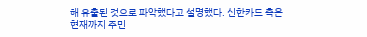해 유출된 것으로 파악했다고 설명했다. 신한카드 측은 현재까지 주민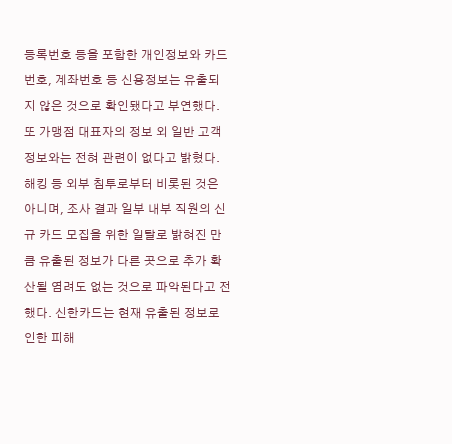등록번호 등을 포함한 개인정보와 카드번호, 계좌번호 등 신용정보는 유출되지 않은 것으로 확인됐다고 부연했다. 또 가맹점 대표자의 정보 외 일반 고객 정보와는 전혀 관련이 없다고 밝혔다. 해킹 등 외부 침투로부터 비롯된 것은 아니며, 조사 결과 일부 내부 직원의 신규 카드 모집을 위한 일탈로 밝혀진 만큼 유출된 정보가 다른 곳으로 추가 확산될 염려도 없는 것으로 파악된다고 전했다. 신한카드는 현재 유출된 정보로 인한 피해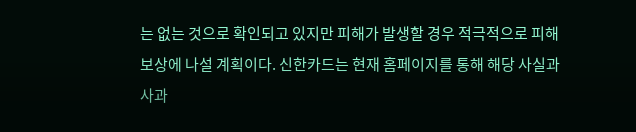는 없는 것으로 확인되고 있지만 피해가 발생할 경우 적극적으로 피해 보상에 나설 계획이다. 신한카드는 현재 홈페이지를 통해 해당 사실과 사과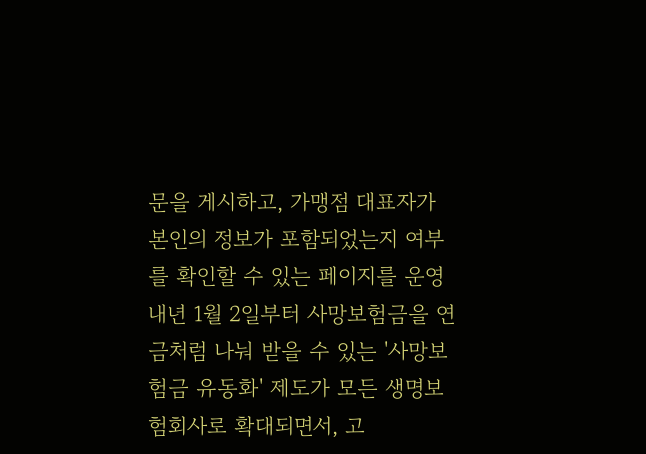문을 게시하고, 가맹점 대표자가 본인의 정보가 포함되었는지 여부를 확인할 수 있는 페이지를 운영
내년 1월 2일부터 사망보험금을 연금처럼 나눠 받을 수 있는 '사망보험금 유동화' 제도가 모든 생명보험회사로 확대되면서, 고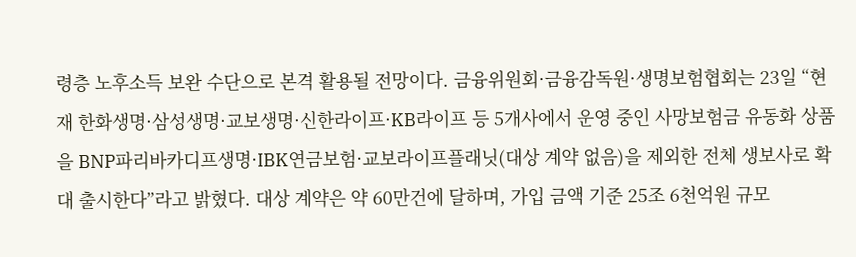령층 노후소득 보완 수단으로 본격 활용될 전망이다. 금융위원회·금융감독원·생명보험협회는 23일 “현재 한화생명·삼성생명·교보생명·신한라이프·KB라이프 등 5개사에서 운영 중인 사망보험금 유동화 상품을 BNP파리바카디프생명·IBK연금보험·교보라이프플래닛(대상 계약 없음)을 제외한 전체 생보사로 확대 출시한다”라고 밝혔다. 대상 계약은 약 60만건에 달하며, 가입 금액 기준 25조 6천억원 규모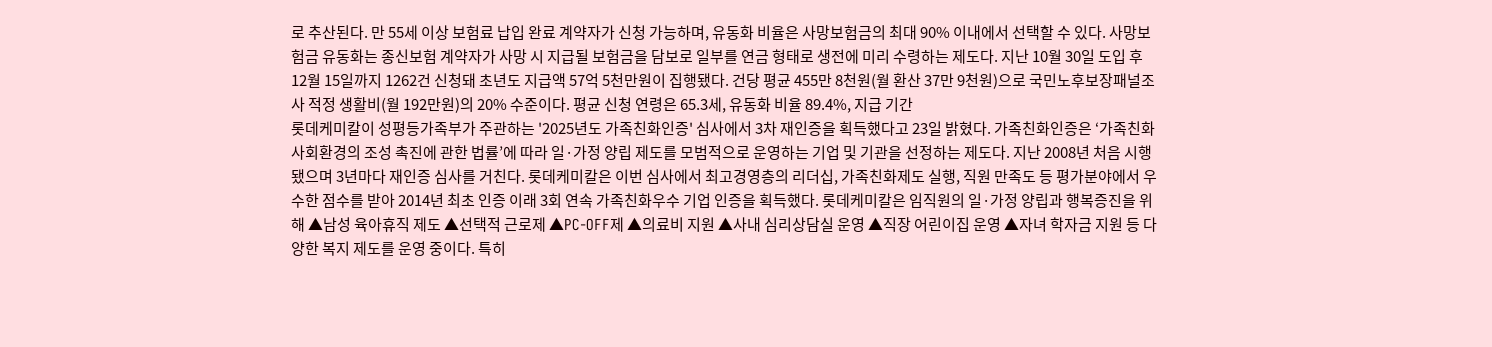로 추산된다. 만 55세 이상 보험료 납입 완료 계약자가 신청 가능하며, 유동화 비율은 사망보험금의 최대 90% 이내에서 선택할 수 있다. 사망보험금 유동화는 종신보험 계약자가 사망 시 지급될 보험금을 담보로 일부를 연금 형태로 생전에 미리 수령하는 제도다. 지난 10월 30일 도입 후 12월 15일까지 1262건 신청돼 초년도 지급액 57억 5천만원이 집행됐다. 건당 평균 455만 8천원(월 환산 37만 9천원)으로 국민노후보장패널조사 적정 생활비(월 192만원)의 20% 수준이다. 평균 신청 연령은 65.3세, 유동화 비율 89.4%, 지급 기간
롯데케미칼이 성평등가족부가 주관하는 '2025년도 가족친화인증' 심사에서 3차 재인증을 획득했다고 23일 밝혔다. 가족친화인증은 ‘가족친화 사회환경의 조성 촉진에 관한 법률’에 따라 일·가정 양립 제도를 모범적으로 운영하는 기업 및 기관을 선정하는 제도다. 지난 2008년 처음 시행됐으며 3년마다 재인증 심사를 거친다. 롯데케미칼은 이번 심사에서 최고경영층의 리더십, 가족친화제도 실행, 직원 만족도 등 평가분야에서 우수한 점수를 받아 2014년 최초 인증 이래 3회 연속 가족친화우수 기업 인증을 획득했다. 롯데케미칼은 임직원의 일·가정 양립과 행복증진을 위해 ▲남성 육아휴직 제도 ▲선택적 근로제 ▲PC-OFF제 ▲의료비 지원 ▲사내 심리상담실 운영 ▲직장 어린이집 운영 ▲자녀 학자금 지원 등 다양한 복지 제도를 운영 중이다. 특히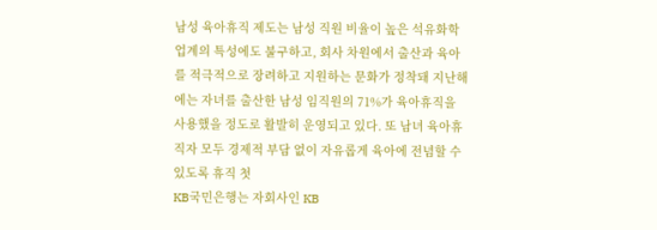남성 육아휴직 제도는 남성 직원 비율이 높은 석유화학업계의 특성에도 불구하고, 회사 차원에서 출산과 육아를 적극적으로 장려하고 지원하는 문화가 정착돼 지난해에는 자녀를 출산한 남성 임직원의 71%가 육아휴직을 사용했을 정도로 활발히 운영되고 있다. 또 남녀 육아휴직자 모두 경제적 부담 없이 자유롭게 육아에 전념할 수 있도록 휴직 첫
KB국민은행는 자회사인 KB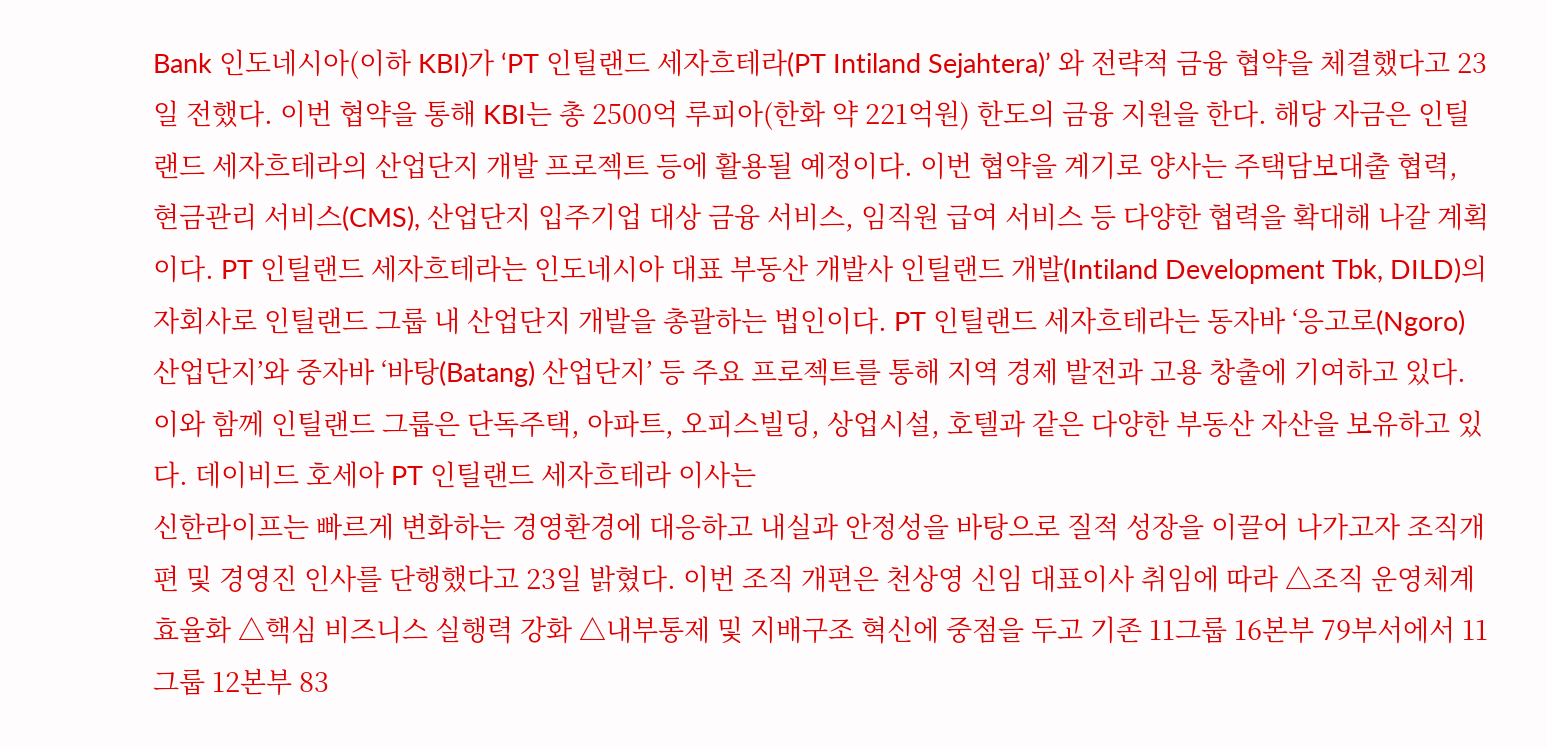Bank 인도네시아(이하 KBI)가 ‘PT 인틸랜드 세자흐테라(PT Intiland Sejahtera)’ 와 전략적 금융 협약을 체결했다고 23일 전했다. 이번 협약을 통해 KBI는 총 2500억 루피아(한화 약 221억원) 한도의 금융 지원을 한다. 해당 자금은 인틸랜드 세자흐테라의 산업단지 개발 프로젝트 등에 활용될 예정이다. 이번 협약을 계기로 양사는 주택담보대출 협력, 현금관리 서비스(CMS), 산업단지 입주기업 대상 금융 서비스, 임직원 급여 서비스 등 다양한 협력을 확대해 나갈 계획이다. PT 인틸랜드 세자흐테라는 인도네시아 대표 부동산 개발사 인틸랜드 개발(Intiland Development Tbk, DILD)의 자회사로 인틸랜드 그룹 내 산업단지 개발을 총괄하는 법인이다. PT 인틸랜드 세자흐테라는 동자바 ‘응고로(Ngoro) 산업단지’와 중자바 ‘바탕(Batang) 산업단지’ 등 주요 프로젝트를 통해 지역 경제 발전과 고용 창출에 기여하고 있다. 이와 함께 인틸랜드 그룹은 단독주택, 아파트, 오피스빌딩, 상업시설, 호텔과 같은 다양한 부동산 자산을 보유하고 있다. 데이비드 호세아 PT 인틸랜드 세자흐테라 이사는
신한라이프는 빠르게 변화하는 경영환경에 대응하고 내실과 안정성을 바탕으로 질적 성장을 이끌어 나가고자 조직개편 및 경영진 인사를 단행했다고 23일 밝혔다. 이번 조직 개편은 천상영 신임 대표이사 취임에 따라 △조직 운영체계 효율화 △핵심 비즈니스 실행력 강화 △내부통제 및 지배구조 혁신에 중점을 두고 기존 11그룹 16본부 79부서에서 11그룹 12본부 83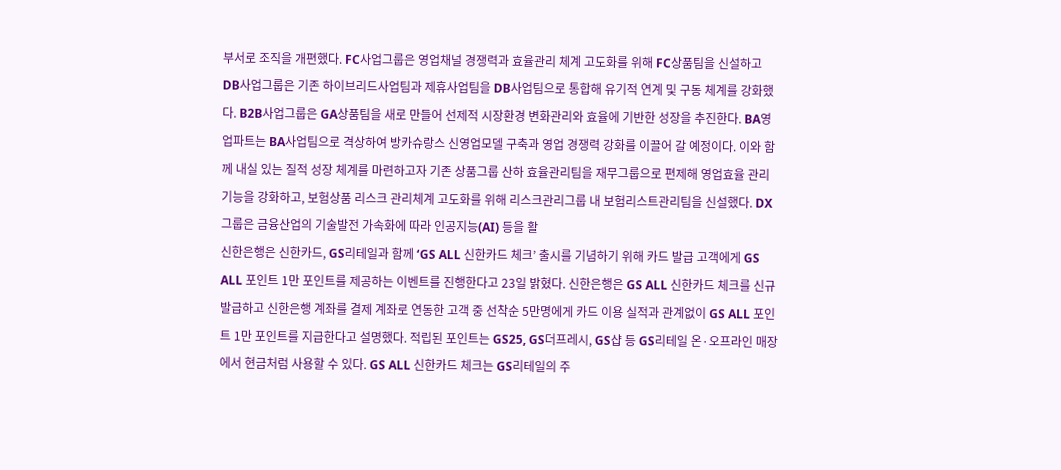부서로 조직을 개편했다. FC사업그룹은 영업채널 경쟁력과 효율관리 체계 고도화를 위해 FC상품팀을 신설하고 DB사업그룹은 기존 하이브리드사업팀과 제휴사업팀을 DB사업팀으로 통합해 유기적 연계 및 구동 체계를 강화했다. B2B사업그룹은 GA상품팀을 새로 만들어 선제적 시장환경 변화관리와 효율에 기반한 성장을 추진한다. BA영업파트는 BA사업팀으로 격상하여 방카슈랑스 신영업모델 구축과 영업 경쟁력 강화를 이끌어 갈 예정이다. 이와 함께 내실 있는 질적 성장 체계를 마련하고자 기존 상품그룹 산하 효율관리팀을 재무그룹으로 편제해 영업효율 관리 기능을 강화하고, 보험상품 리스크 관리체계 고도화를 위해 리스크관리그룹 내 보험리스트관리팀을 신설했다. DX그룹은 금융산업의 기술발전 가속화에 따라 인공지능(AI) 등을 활
신한은행은 신한카드, GS리테일과 함께 ‘GS ALL 신한카드 체크’ 출시를 기념하기 위해 카드 발급 고객에게 GS ALL 포인트 1만 포인트를 제공하는 이벤트를 진행한다고 23일 밝혔다. 신한은행은 GS ALL 신한카드 체크를 신규 발급하고 신한은행 계좌를 결제 계좌로 연동한 고객 중 선착순 5만명에게 카드 이용 실적과 관계없이 GS ALL 포인트 1만 포인트를 지급한다고 설명했다. 적립된 포인트는 GS25, GS더프레시, GS샵 등 GS리테일 온·오프라인 매장에서 현금처럼 사용할 수 있다. GS ALL 신한카드 체크는 GS리테일의 주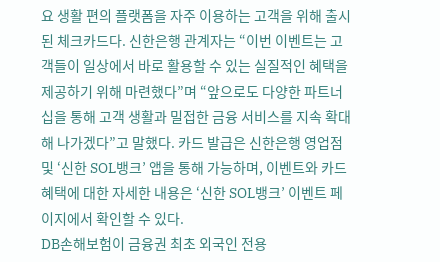요 생활 편의 플랫폼을 자주 이용하는 고객을 위해 출시된 체크카드다. 신한은행 관계자는 “이번 이벤트는 고객들이 일상에서 바로 활용할 수 있는 실질적인 혜택을 제공하기 위해 마련했다”며 “앞으로도 다양한 파트너십을 통해 고객 생활과 밀접한 금융 서비스를 지속 확대해 나가겠다”고 말했다. 카드 발급은 신한은행 영업점 및 ‘신한 SOL뱅크’ 앱을 통해 가능하며, 이벤트와 카드 혜택에 대한 자세한 내용은 ‘신한 SOL뱅크’ 이벤트 페이지에서 확인할 수 있다.
DB손해보험이 금융권 최초 외국인 전용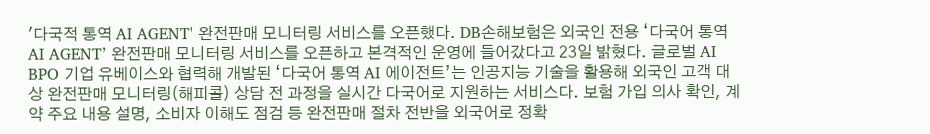'다국적 통역 AI AGENT' 완전판매 모니터링 서비스를 오픈했다. DB손해보험은 외국인 전용 ‘다국어 통역 AI AGENT’ 완전판매 모니터링 서비스를 오픈하고 본격적인 운영에 들어갔다고 23일 밝혔다. 글로벌 AI BPO 기업 유베이스와 협력해 개발된 ‘다국어 통역 AI 에이전트’는 인공지능 기술을 활용해 외국인 고객 대상 완전판매 모니터링(해피콜) 상담 전 과정을 실시간 다국어로 지원하는 서비스다. 보험 가입 의사 확인, 계약 주요 내용 설명, 소비자 이해도 점검 등 완전판매 절차 전반을 외국어로 정확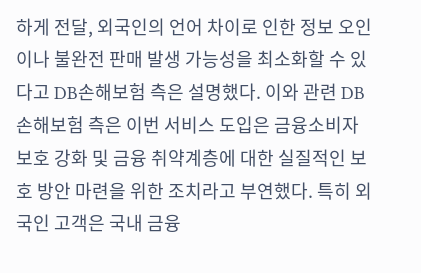하게 전달, 외국인의 언어 차이로 인한 정보 오인이나 불완전 판매 발생 가능성을 최소화할 수 있다고 DB손해보험 측은 설명했다. 이와 관련 DB손해보험 측은 이번 서비스 도입은 금융소비자 보호 강화 및 금융 취약계층에 대한 실질적인 보호 방안 마련을 위한 조치라고 부연했다. 특히 외국인 고객은 국내 금융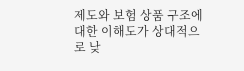제도와 보험 상품 구조에 대한 이해도가 상대적으로 낮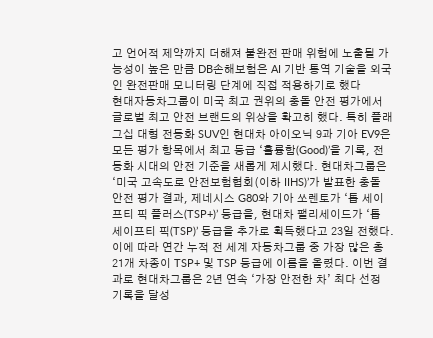고 언어적 제약까지 더해져 불완전 판매 위험에 노출될 가능성이 높은 만큼 DB손해보험은 AI 기반 통역 기술을 외국인 완전판매 모니터링 단계에 직접 적용하기로 했다
현대자동차그룹이 미국 최고 권위의 충돌 안전 평가에서 글로벌 최고 안전 브랜드의 위상을 확고히 했다. 특히 플래그십 대형 전동화 SUV인 현대차 아이오닉 9과 기아 EV9은 모든 평가 항목에서 최고 등급 ‘훌륭함(Good)’을 기록, 전동화 시대의 안전 기준을 새롭게 제시했다. 현대차그룹은 ‘미국 고속도로 안전보험협회(이하 IIHS)’가 발표한 충돌 안전 평가 결과, 제네시스 G80와 기아 쏘렌토가 ‘톱 세이프티 픽 플러스(TSP+)’ 등급을, 현대차 팰리세이드가 ‘톱 세이프티 픽(TSP)’ 등급을 추가로 획득했다고 23일 전했다. 이에 따라 연간 누적 전 세계 자동차그룹 중 가장 많은 총 21개 차종이 TSP+ 및 TSP 등급에 이름을 올렸다. 이번 결과로 현대차그룹은 2년 연속 ‘가장 안전한 차’ 최다 선정 기록을 달성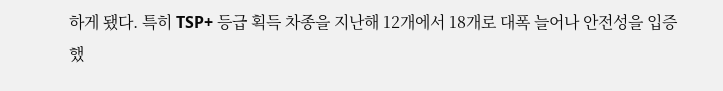하게 됐다. 특히 TSP+ 등급 획득 차종을 지난해 12개에서 18개로 대폭 늘어나 안전성을 입증했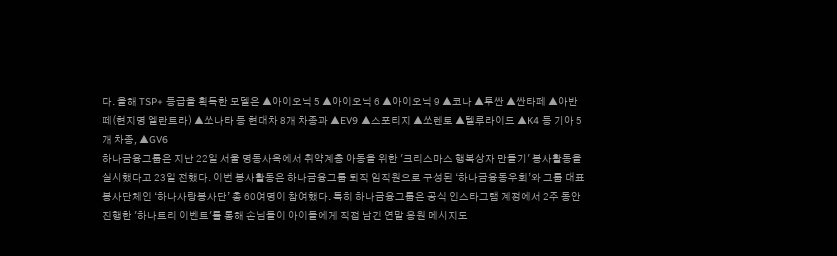다. 올해 TSP+ 등급을 획득한 모델은 ▲아이오닉 5 ▲아이오닉 6 ▲아이오닉 9 ▲코나 ▲투싼 ▲싼타페 ▲아반떼(현지명 엘란트라) ▲쏘나타 등 현대차 8개 차종과 ▲EV9 ▲스포티지 ▲쏘렌토 ▲텔루라이드 ▲K4 등 기아 5개 차종, ▲GV6
하나금융그룹은 지난 22일 서울 명동사옥에서 취약계층 아동을 위한 '크리스마스 행복상자 만들기' 봉사활동을 실시했다고 23일 전했다. 이번 봉사활동은 하나금융그룹 퇴직 임직원으로 구성된 ‘하나금융동우회’와 그룹 대표 봉사단체인 ‘하나사랑봉사단’ 총 60여명이 참여했다. 특히 하나금융그룹은 공식 인스타그램 계정에서 2주 동안 진행한 '하나트리 이벤트'를 통해 손님들이 아이들에게 직접 남긴 연말 응원 메시지도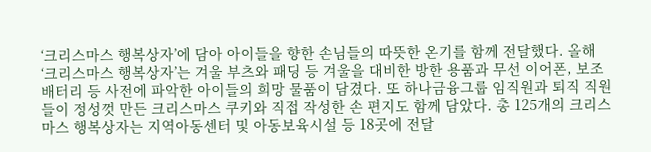‘크리스마스 행복상자’에 담아 아이들을 향한 손님들의 따뜻한 온기를 함께 전달했다. 올해 ‘크리스마스 행복상자’는 겨울 부츠와 패딩 등 겨울을 대비한 방한 용품과 무선 이어폰, 보조배터리 등 사전에 파악한 아이들의 희망 물품이 담겼다. 또 하나금융그룹 임직원과 퇴직 직원들이 정성껏 만든 크리스마스 쿠키와 직접 작성한 손 편지도 함께 담았다. 총 125개의 크리스마스 행복상자는 지역아동센터 및 아동보육시설 등 18곳에 전달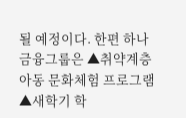될 예정이다. 한편 하나금융그룹은 ▲취약계층 아동 문화체험 프로그램 ▲새학기 학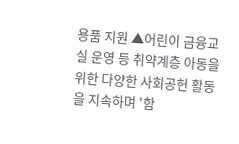용품 지원 ▲어린이 금융교실 운영 등 취약계층 아동을 위한 다양한 사회공헌 활동을 지속하며 '함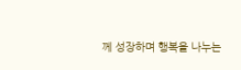께 성장하며 행복을 나누는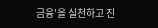금융'을 실천하고 진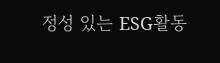정성 있는 ESG활동